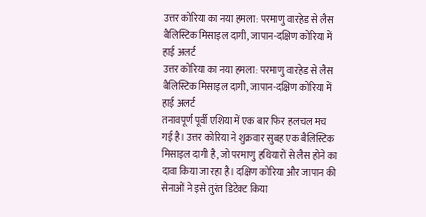उत्तर कोरिया का नया हमला: परमाणु वारहेड से लैस बैलिस्टिक मिसाइल दागी, जापान-दक्षिण कोरिया में हाई अलर्ट
उत्तर कोरिया का नया हमला: परमाणु वारहेड से लैस बैलिस्टिक मिसाइल दागी, जापान-दक्षिण कोरिया में हाई अलर्ट
तनावपूर्ण पूर्वी एशिया में एक बार फिर हलचल मच गई है। उत्तर कोरिया ने शुक्रवार सुबह एक बैलिस्टिक मिसाइल दागी है, जो परमाणु हथियारों से लैस होने का दावा किया जा रहा है। दक्षिण कोरिया और जापान की सेनाओं ने इसे तुरंत डिटेक्ट किया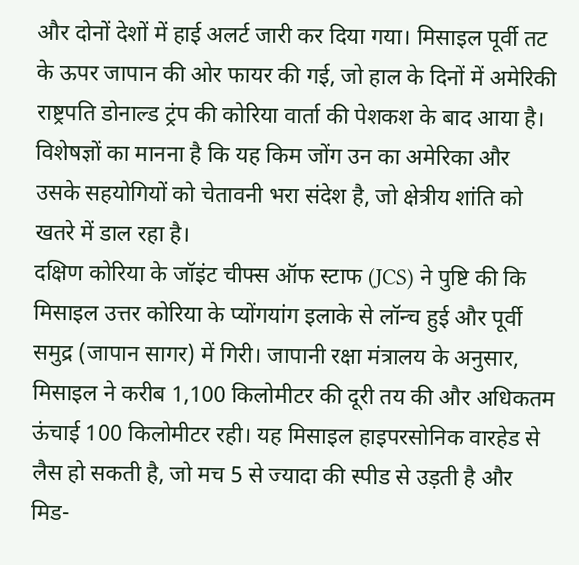और दोनों देशों में हाई अलर्ट जारी कर दिया गया। मिसाइल पूर्वी तट के ऊपर जापान की ओर फायर की गई, जो हाल के दिनों में अमेरिकी राष्ट्रपति डोनाल्ड ट्रंप की कोरिया वार्ता की पेशकश के बाद आया है। विशेषज्ञों का मानना है कि यह किम जोंग उन का अमेरिका और उसके सहयोगियों को चेतावनी भरा संदेश है, जो क्षेत्रीय शांति को खतरे में डाल रहा है।
दक्षिण कोरिया के जॉइंट चीफ्स ऑफ स्टाफ (JCS) ने पुष्टि की कि मिसाइल उत्तर कोरिया के प्योंगयांग इलाके से लॉन्च हुई और पूर्वी समुद्र (जापान सागर) में गिरी। जापानी रक्षा मंत्रालय के अनुसार, मिसाइल ने करीब 1,100 किलोमीटर की दूरी तय की और अधिकतम ऊंचाई 100 किलोमीटर रही। यह मिसाइल हाइपरसोनिक वारहेड से लैस हो सकती है, जो मच 5 से ज्यादा की स्पीड से उड़ती है और मिड-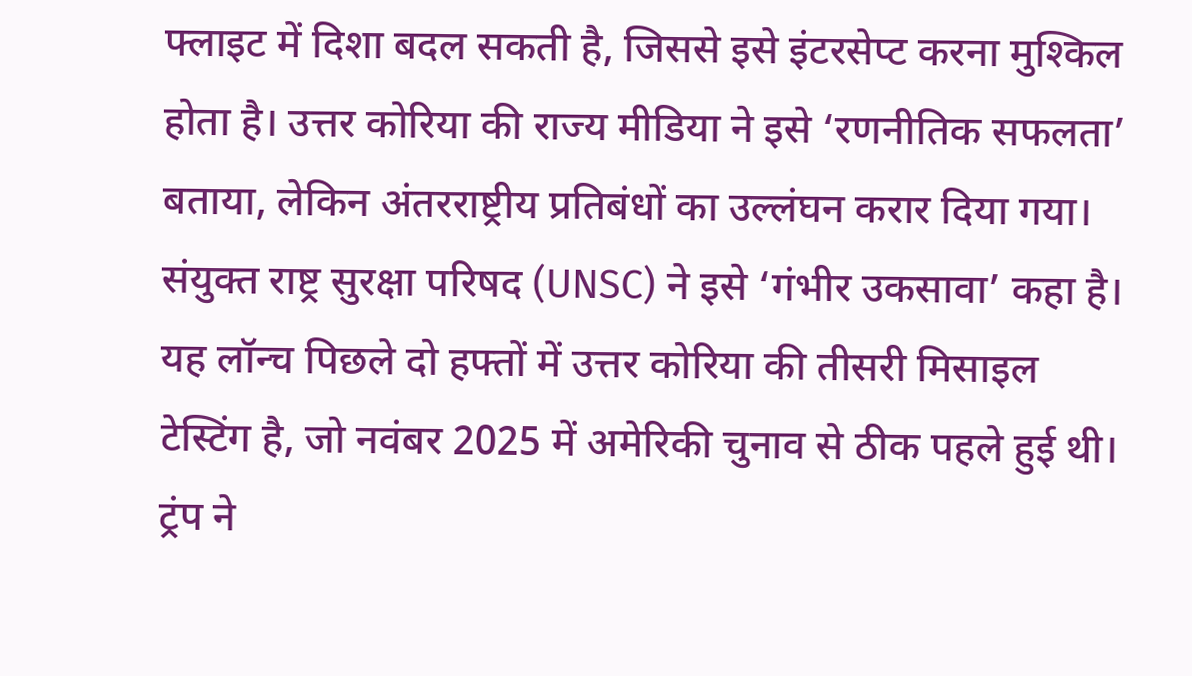फ्लाइट में दिशा बदल सकती है, जिससे इसे इंटरसेप्ट करना मुश्किल होता है। उत्तर कोरिया की राज्य मीडिया ने इसे ‘रणनीतिक सफलता’ बताया, लेकिन अंतरराष्ट्रीय प्रतिबंधों का उल्लंघन करार दिया गया। संयुक्त राष्ट्र सुरक्षा परिषद (UNSC) ने इसे ‘गंभीर उकसावा’ कहा है।
यह लॉन्च पिछले दो हफ्तों में उत्तर कोरिया की तीसरी मिसाइल टेस्टिंग है, जो नवंबर 2025 में अमेरिकी चुनाव से ठीक पहले हुई थी। ट्रंप ने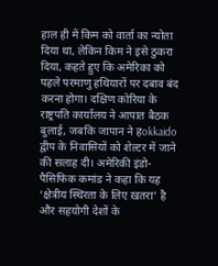हाल ही में किम को वार्ता का न्योता दिया था, लेकिन किम ने इसे ठुकरा दिया, कहते हुए कि अमेरिका को पहले परमाणु हथियारों पर दबाव बंद करना होगा। दक्षिण कोरिया के राष्ट्रपति कार्यालय ने आपात बैठक बुलाई, जबकि जापान ने हokkaido द्वीप के निवासियों को शेल्टर में जाने की सलाह दी। अमेरिकी इंडो-पैसिफिक कमांड ने कहा कि यह ‘क्षेत्रीय स्थिरता के लिए खतरा’ है और सहयोगी देशों के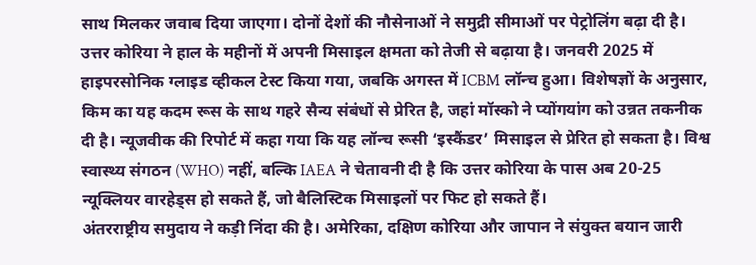साथ मिलकर जवाब दिया जाएगा। दोनों देशों की नौसेनाओं ने समुद्री सीमाओं पर पेट्रोलिंग बढ़ा दी है।
उत्तर कोरिया ने हाल के महीनों में अपनी मिसाइल क्षमता को तेजी से बढ़ाया है। जनवरी 2025 में हाइपरसोनिक ग्लाइड व्हीकल टेस्ट किया गया, जबकि अगस्त में ICBM लॉन्च हुआ। विशेषज्ञों के अनुसार, किम का यह कदम रूस के साथ गहरे सैन्य संबंधों से प्रेरित है, जहां मॉस्को ने प्योंगयांग को उन्नत तकनीक दी है। न्यूजवीक की रिपोर्ट में कहा गया कि यह लॉन्च रूसी ‘इस्कैंडर’ मिसाइल से प्रेरित हो सकता है। विश्व स्वास्थ्य संगठन (WHO) नहीं, बल्कि IAEA ने चेतावनी दी है कि उत्तर कोरिया के पास अब 20-25 न्यूक्लियर वारहेड्स हो सकते हैं, जो बैलिस्टिक मिसाइलों पर फिट हो सकते हैं।
अंतरराष्ट्रीय समुदाय ने कड़ी निंदा की है। अमेरिका, दक्षिण कोरिया और जापान ने संयुक्त बयान जारी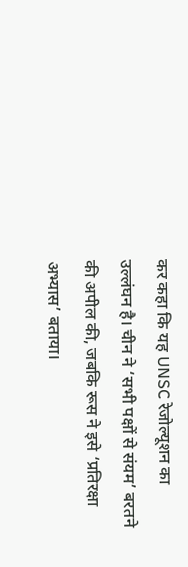कर कहा कि यह UNSC रेजोल्यूशन का उल्लंघन है। चीन ने ‘सभी पक्षों से संयम’ बरतने की अपील की, जबकि रूस ने इसे ‘प्रतिरक्षा अभ्यास’ बताया।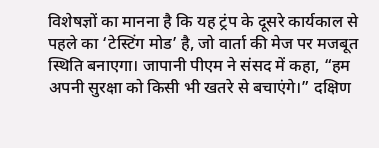विशेषज्ञों का मानना है कि यह ट्रंप के दूसरे कार्यकाल से पहले का ‘टेस्टिंग मोड’ है, जो वार्ता की मेज पर मजबूत स्थिति बनाएगा। जापानी पीएम ने संसद में कहा, “हम अपनी सुरक्षा को किसी भी खतरे से बचाएंगे।” दक्षिण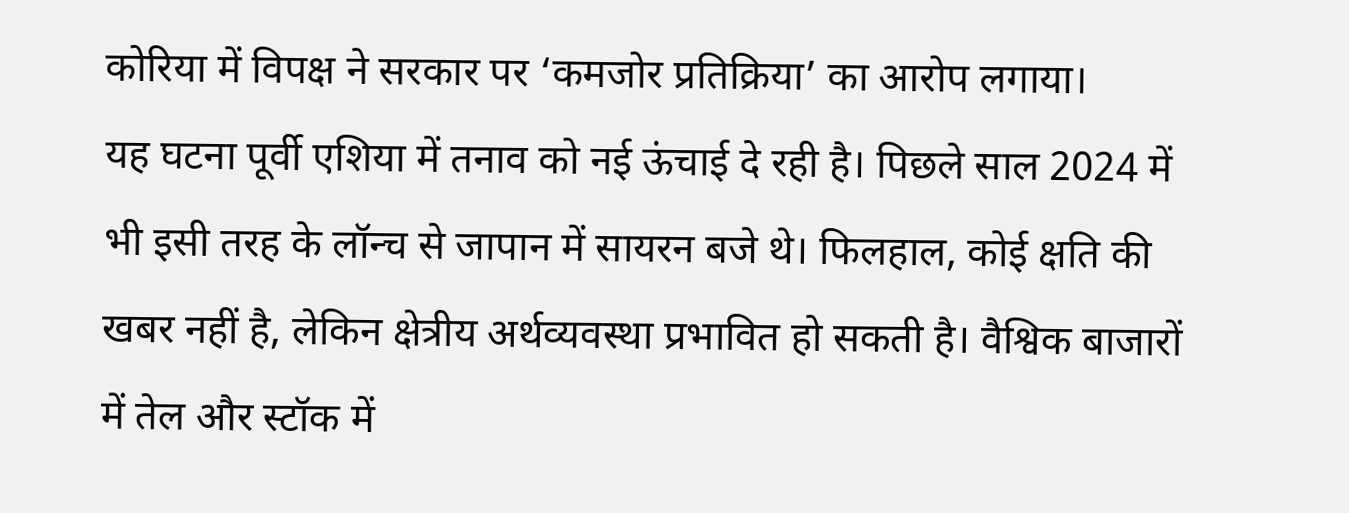कोरिया में विपक्ष ने सरकार पर ‘कमजोर प्रतिक्रिया’ का आरोप लगाया।
यह घटना पूर्वी एशिया में तनाव को नई ऊंचाई दे रही है। पिछले साल 2024 में भी इसी तरह के लॉन्च से जापान में सायरन बजे थे। फिलहाल, कोई क्षति की खबर नहीं है, लेकिन क्षेत्रीय अर्थव्यवस्था प्रभावित हो सकती है। वैश्विक बाजारों में तेल और स्टॉक में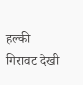हल्की गिरावट देखी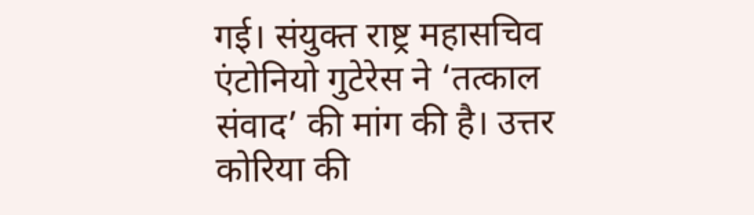गई। संयुक्त राष्ट्र महासचिव एंटोनियो गुटेरेस ने ‘तत्काल संवाद’ की मांग की है। उत्तर कोरिया की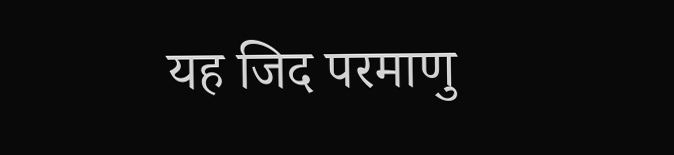यह जिद परमाणु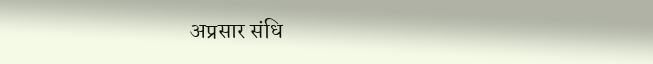अप्रसार संधि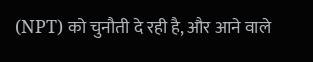(NPT) को चुनौती दे रही है, और आने वाले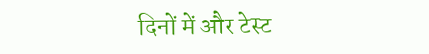दिनों में और टेस्ट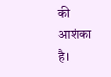की आशंका है।